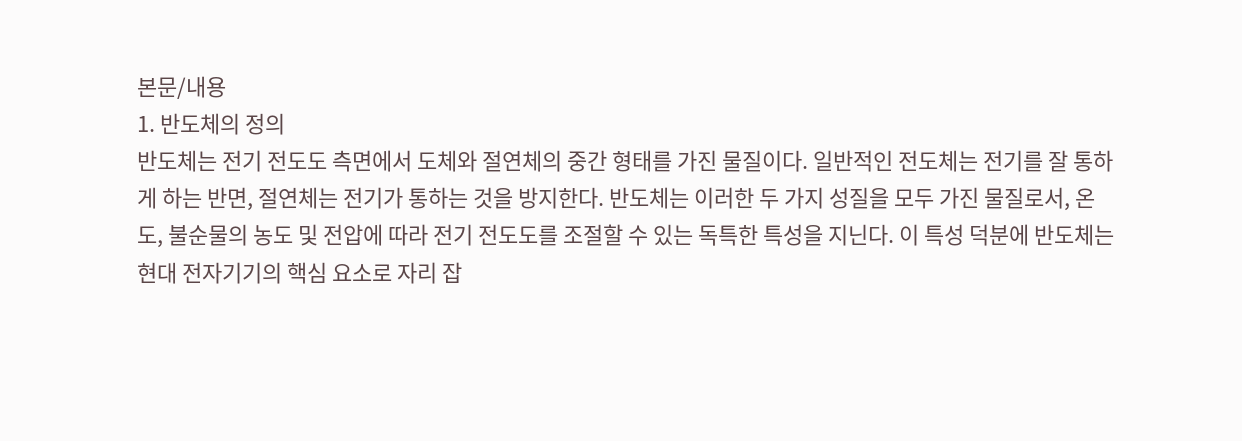본문/내용
1. 반도체의 정의
반도체는 전기 전도도 측면에서 도체와 절연체의 중간 형태를 가진 물질이다. 일반적인 전도체는 전기를 잘 통하게 하는 반면, 절연체는 전기가 통하는 것을 방지한다. 반도체는 이러한 두 가지 성질을 모두 가진 물질로서, 온도, 불순물의 농도 및 전압에 따라 전기 전도도를 조절할 수 있는 독특한 특성을 지닌다. 이 특성 덕분에 반도체는 현대 전자기기의 핵심 요소로 자리 잡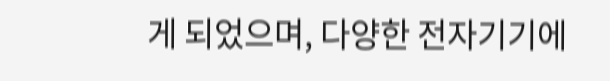게 되었으며, 다양한 전자기기에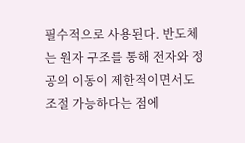필수적으로 사용된다. 반도체는 원자 구조를 통해 전자와 정공의 이동이 제한적이면서도 조절 가능하다는 점에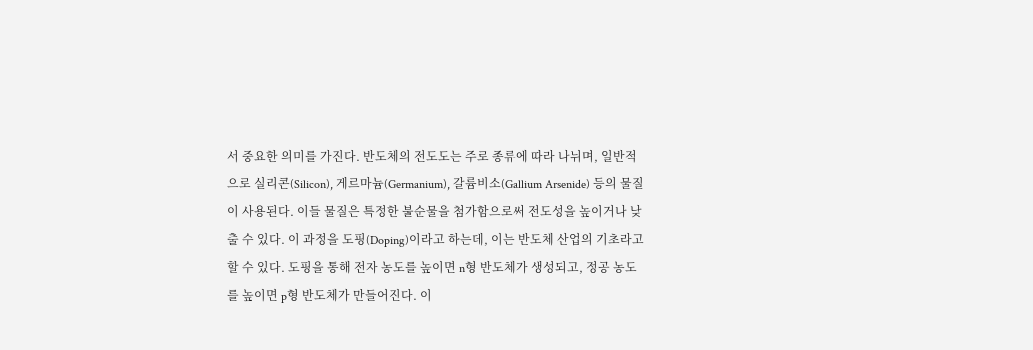서 중요한 의미를 가진다. 반도체의 전도도는 주로 종류에 따라 나뉘며, 일반적으로 실리콘(Silicon), 게르마늄(Germanium), 갈륨비소(Gallium Arsenide) 등의 물질이 사용된다. 이들 물질은 특정한 불순물을 첨가함으로써 전도성을 높이거나 낮출 수 있다. 이 과정을 도핑(Doping)이라고 하는데, 이는 반도체 산업의 기초라고 할 수 있다. 도핑을 통해 전자 농도를 높이면 n형 반도체가 생성되고, 정공 농도를 높이면 p형 반도체가 만들어진다. 이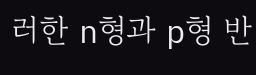러한 n형과 p형 반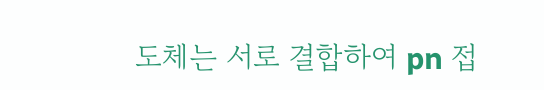도체는 서로 결합하여 pn 접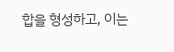합을 형성하고, 이는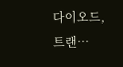다이오드, 트랜…